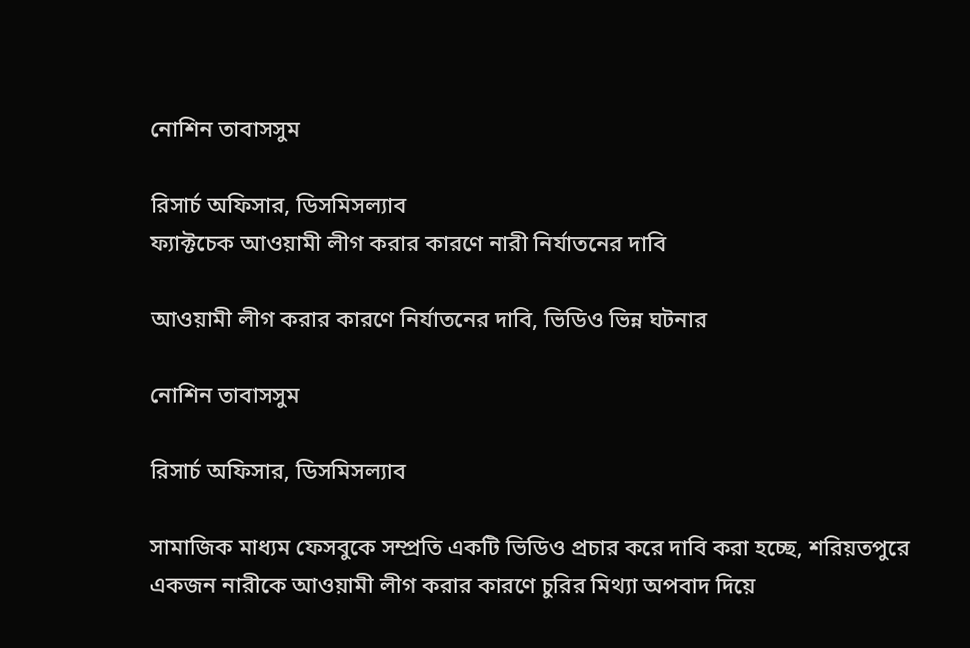নোশিন তাবাসসুম

রিসার্চ অফিসার, ডিসমিসল্যাব
ফ্যাক্টচেক আওয়ামী লীগ করার কারণে নারী নির্যাতনের দাবি

আওয়ামী লীগ করার কারণে নির্যাতনের দাবি, ভিডিও ভিন্ন ঘটনার

নোশিন তাবাসসুম

রিসার্চ অফিসার, ডিসমিসল্যাব

সামাজিক মাধ্যম ফেসবুকে সম্প্রতি একটি ভিডিও প্রচার করে দাবি করা হচ্ছে, শরিয়তপুরে একজন নারীকে আওয়ামী লীগ করার কারণে চুরির মিথ্যা অপবাদ দিয়ে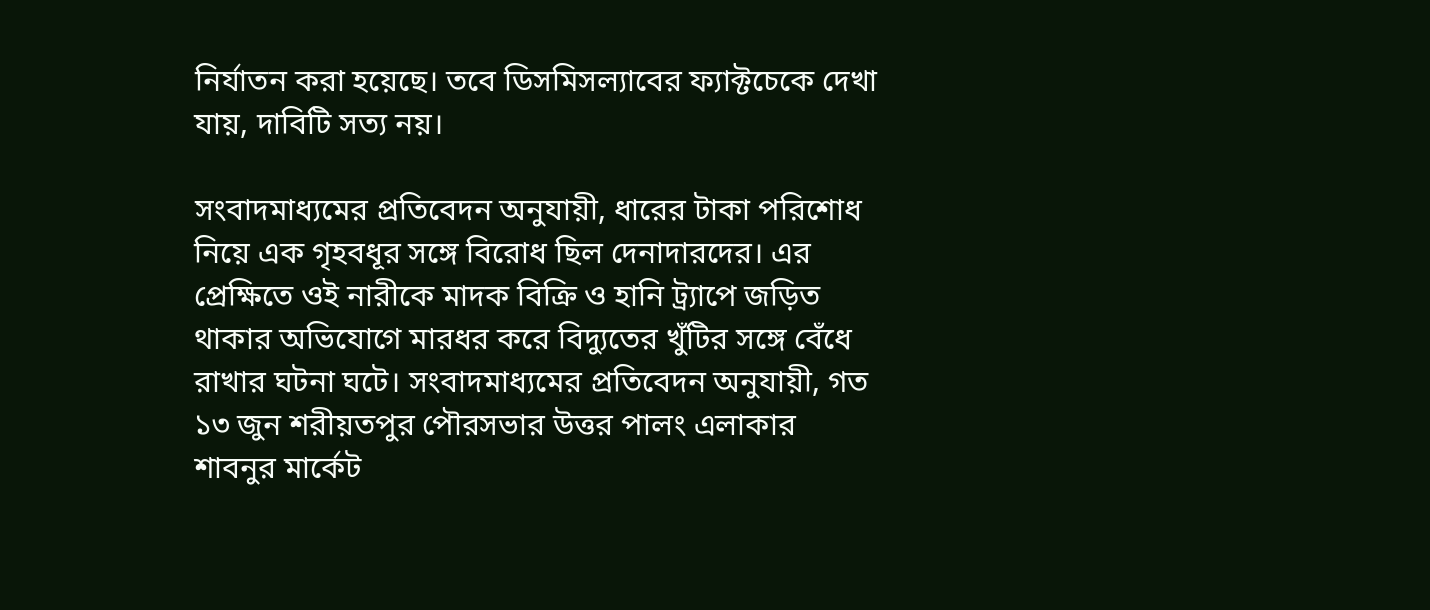নির্যাতন করা হয়েছে। তবে ডিসমিসল্যাবের ফ্যাক্টচেকে দেখা যায়, দাবিটি সত্য নয়।

সংবাদমাধ্যমের প্রতিবেদন অনুযায়ী, ধারের টাকা পরিশোধ নিয়ে এক গৃহবধূর সঙ্গে বিরোধ ছিল দেনাদারদের। এর প্রেক্ষিতে ওই নারীকে মাদক বিক্রি ও হানি ট্র্যাপে জড়িত থাকার অভিযোগে মারধর করে বিদ্যুতের খুঁটির সঙ্গে বেঁধে রাখার ঘটনা ঘটে। সংবাদমাধ্যমের প্রতিবেদন অনুযায়ী, গত ১৩ জুন শরীয়তপুর পৌরসভার উত্তর পালং এলাকার শাবনুর মার্কেট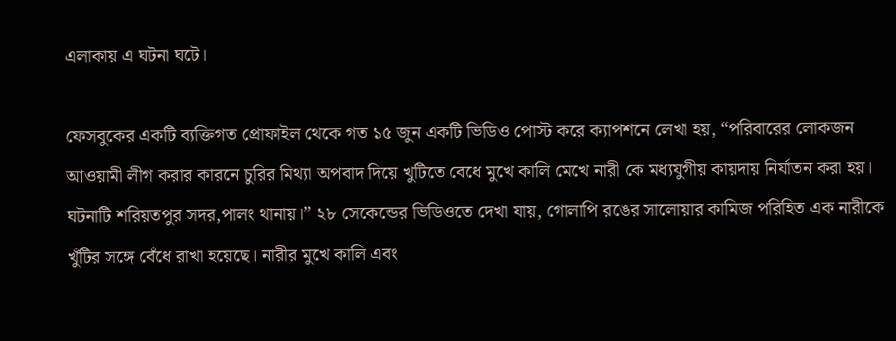এলাকায় এ ঘটনা ঘটে।

ফেসবুকের একটি ব্যক্তিগত প্রোফাইল থেকে গত ১৫ জুন একটি ভিডিও পোস্ট করে ক্যাপশনে লেখা হয়, “পরিবারের লোকজন আওয়ামী লীগ করার কারনে চুরির মিথ্যা অপবাদ দিয়ে খুটিতে বেধে মুখে কালি মেখে নারী কে মধ্যযুগীয় কায়দায় নির্যাতন করা হয়। ঘটনাটি শরিয়তপুর সদর,পালং থানায়।” ২৮ সেকেন্ডের ভিডিওতে দেখা যায়, গোলাপি রঙের সালোয়ার কামিজ পরিহিত এক নারীকে খুঁটির সঙ্গে বেঁধে রাখা হয়েছে। নারীর মুখে কালি এবং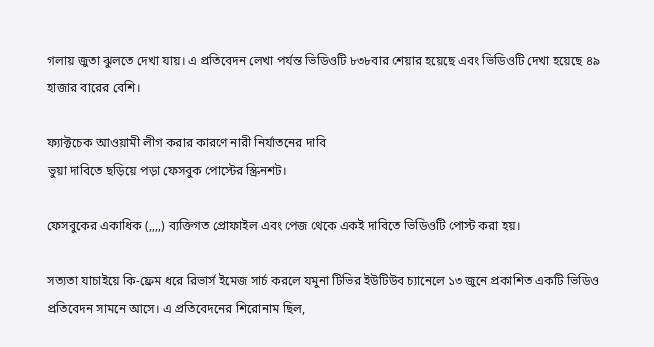গলায় জুতা ঝুলতে দেখা যায়। এ প্রতিবেদন লেখা পর্যন্ত ভিডিওটি ৮৩৮বার শেয়ার হয়েছে এবং ভিডিওটি দেখা হয়েছে ৪৯ হাজার বারের বেশি।

ফ্যাক্টচেক আওয়ামী লীগ করার কারণে নারী নির্যাতনের দাবি
ভুয়া দাবিতে ছড়িয়ে পড়া ফেসবুক পোস্টের স্ক্রিনশট।

ফেসবুকের একাধিক (,,,,) ব্যক্তিগত প্রোফাইল এবং পেজ থেকে একই দাবিতে ভিডিওটি পোস্ট করা হয়।

সত্যতা যাচাইয়ে কি-ফ্রেম ধরে রিভার্স ইমেজ সার্চ করলে যমুনা টিভির ইউটিউব চ্যানেলে ১৩ জুনে প্রকাশিত একটি ভিডিও প্রতিবেদন সামনে আসে। এ প্রতিবেদনের শিরোনাম ছিল,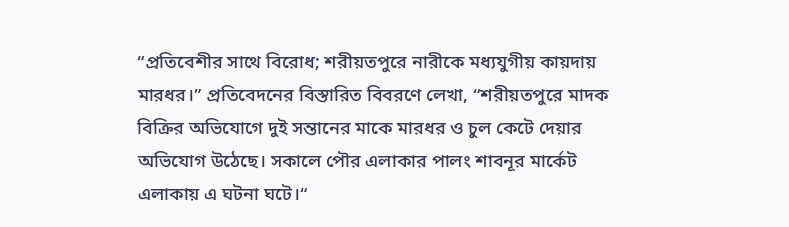“প্রতিবেশীর সাথে বিরোধ; শরীয়তপুরে নারীকে মধ্যযুগীয় কায়দায় মারধর।” প্রতিবেদনের বিস্তারিত বিবরণে লেখা, “শরীয়তপুরে মাদক বিক্রির অভিযোগে দুই সন্তানের মাকে মারধর ও চুল কেটে দেয়ার অভিযোগ উঠেছে। সকালে পৌর এলাকার পালং শাবনূর মার্কেট এলাকায় এ ঘটনা ঘটে।“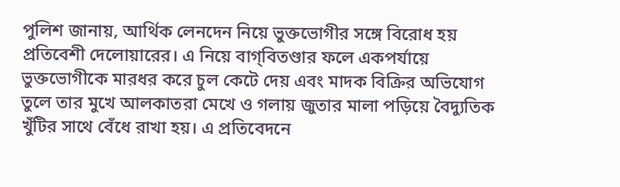পুলিশ জানায়, আর্থিক লেনদেন নিয়ে ভুক্তভোগীর সঙ্গে বিরোধ হয় প্রতিবেশী দেলোয়ারের। এ নিয়ে বাগ্‌বিতণ্ডার ফলে একপর্যায়ে ভুক্তভোগীকে মারধর করে চুল কেটে দেয় এবং মাদক বিক্রির অভিযোগ তুলে তার মুখে আলকাতরা মেখে ও গলায় জুতার মালা পড়িয়ে বৈদ্যুতিক খুঁটির সাথে বেঁধে রাখা হয়। এ প্রতিবেদনে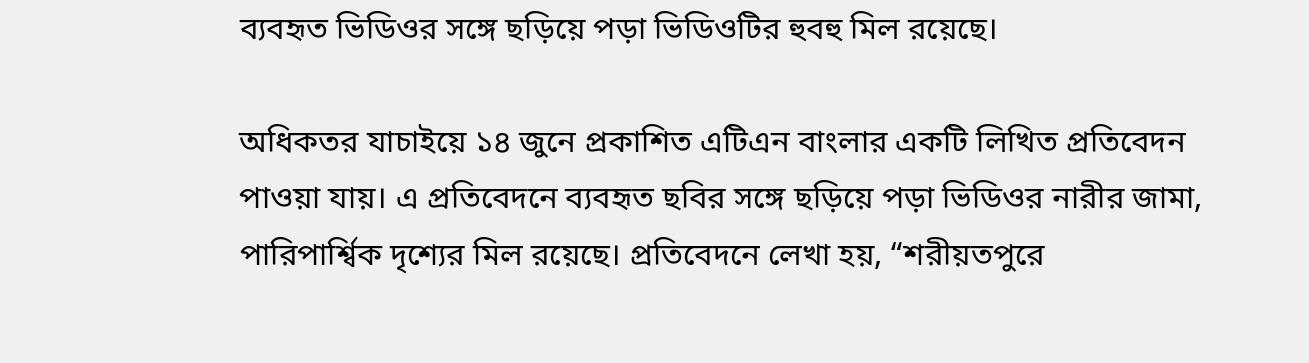ব্যবহৃত ভিডিওর সঙ্গে ছড়িয়ে পড়া ভিডিওটির হুবহু মিল রয়েছে।

অধিকতর যাচাইয়ে ১৪ জুনে প্রকাশিত এটিএন বাংলার একটি লিখিত প্রতিবেদন পাওয়া যায়। এ প্রতিবেদনে ব্যবহৃত ছবির সঙ্গে ছড়িয়ে পড়া ভিডিওর নারীর জামা, পারিপার্শ্বিক দৃশ্যের মিল রয়েছে। প্রতিবেদনে লেখা হয়, “শরীয়তপুরে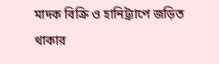মাদক বিক্রি ও হানিট্র্যাপে জড়িত থাকার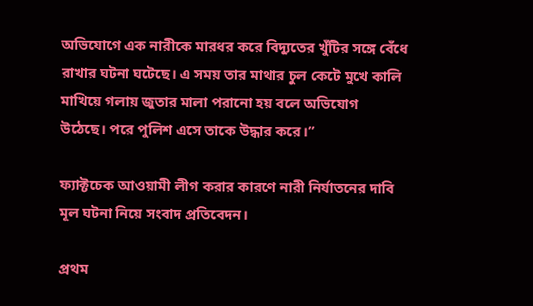অভিযোগে এক নারীকে মারধর করে বিদ্যুতের খুঁটির সঙ্গে বেঁধে রাখার ঘটনা ঘটেছে। এ সময় তার মাথার চুল কেটে মুখে কালি মাখিয়ে গলায় জুতার মালা পরানো হয় বলে অভিযোগ উঠেছে। পরে পুলিশ এসে তাকে উদ্ধার করে।”

ফ্যাক্টচেক আওয়ামী লীগ করার কারণে নারী নির্যাতনের দাবি
মূল ঘটনা নিয়ে সংবাদ প্রতিবেদন।

প্রথম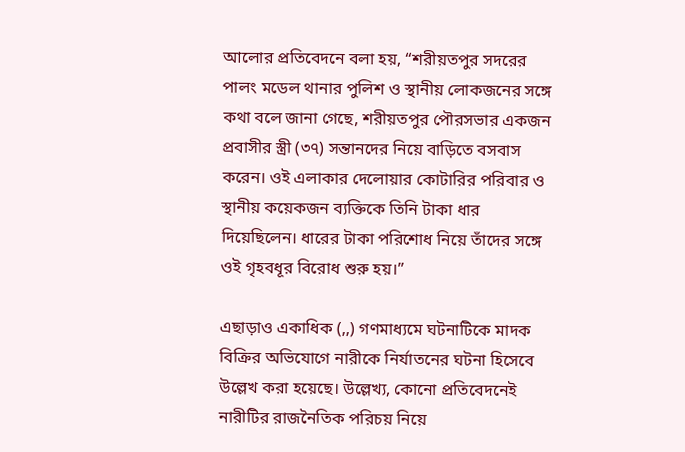আলোর প্রতিবেদনে বলা হয়, “শরীয়তপুর সদরের পালং মডেল থানার পুলিশ ও স্থানীয় লোকজনের সঙ্গে কথা বলে জানা গেছে, শরীয়তপুর পৌরসভার একজন প্রবাসীর স্ত্রী (৩৭) সন্তানদের নিয়ে বাড়িতে বসবাস করেন। ওই এলাকার দেলোয়ার কোটারির পরিবার ও স্থানীয় কয়েকজন ব্যক্তিকে তিনি টাকা ধার দিয়েছিলেন। ধারের টাকা পরিশোধ নিয়ে তাঁদের সঙ্গে ওই গৃহবধূর বিরোধ শুরু হয়।”

এছাড়াও একাধিক (,,) গণমাধ্যমে ঘটনাটিকে মাদক বিক্রির অভিযোগে নারীকে নির্যাতনের ঘটনা হিসেবে উল্লেখ করা হয়েছে। উল্লেখ্য, কোনো প্রতিবেদনেই নারীটির রাজনৈতিক পরিচয় নিয়ে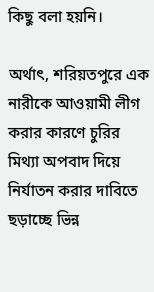কিছু বলা হয়নি।

অর্থাৎ, শরিয়তপুরে এক নারীকে আওয়ামী লীগ করার কারণে চুরির মিথ্যা অপবাদ দিয়ে নির্যাতন করার দাবিতে ছড়াচ্ছে ভিন্ন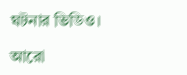ঘটনার ভিডিও।

আরো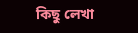কিছু লেখা